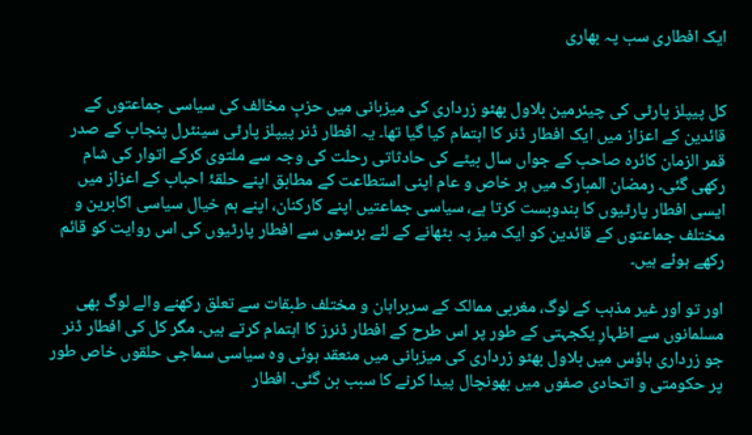ایک افطاری سب پہ بھاری


کل پیپلز پارٹی کی چیئرمین بلاول بھٹو زرداری کی میزبانی میں حزبِ مخالف کی سیاسی جماعتوں کے قائدین کے اعزاز میں ایک افطار ڈنر کا اہتمام کیا گیا تھا۔ یہ افطار ڈنر پیپلز پارٹی سینٹرل پنجاب کے صدر قمر الزمان کائرہ صاحب کے جواں سال بیٹے کی حادثاتی رحلت کی وجہ سے ملتوی کرکے اتوار کی شام رکھی گئی۔ رمضان المبارک میں ہر خاص و عام اپنی استطاعت کے مطابق اپنے حلقۂ احباب کے اعزاز میں ایسی افطار پارٹیوں کا بندوبست کرتا ہے، سیاسی جماعتیں اپنے کارکنان، اپنے ہم خیال سیاسی اکابرین و مختلف جماعتوں کے قائدین کو ایک میز پہ بٹھانے کے لئے برسوں سے افطار پارٹیوں کی اس روایت کو قائم رکھے ہوئے ہیں۔

اور تو اور غیر مذہب کے لوگ، مغربی ممالک کے سربراہان و مختلف طبقات سے تعلق رکھنے والے لوگ بھی مسلمانوں سے اظہارِ یکجہتی کے طور پر اس طرح کے افطار ڈنرز کا اہتمام کرتے ہیں۔ مگر کل کی افطار ڈنر جو زرداری ہاؤس میں بلاول بھٹو زرداری کی میزبانی میں منعقد ہوئی وہ سیاسی سماجی حلقوں خاص طور پر حکومتی و اتحادی صفوں میں بھونچال پیدا کرنے کا سبب بن گئی۔ افطار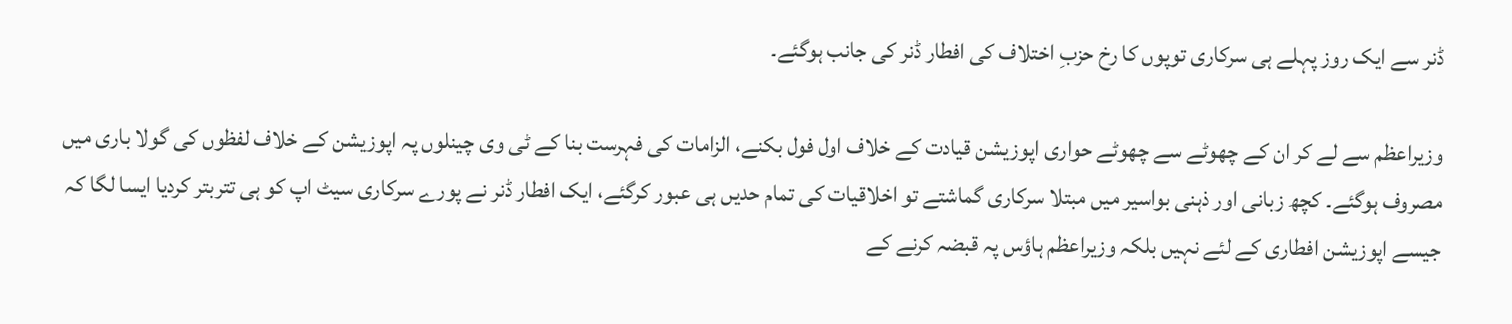ڈنر سے ایک روز پہلے ہی سرکاری توپوں کا رخ حزبِ اختلاف کی افطار ڈنر کی جانب ہوگئے۔

وزیراعظم سے لے کر ان کے چھوٹے سے چھوٹے حواری اپوزیشن قیادت کے خلاف اول فول بکنے، الزامات کی فہرست بنا کے ٹی وی چینلوں پہ اپوزیشن کے خلاف لفظوں کی گولا باری میں مصروف ہوگئے۔ کچھ زبانی اور ذہنی بواسیر میں مبتلا سرکاری گماشتے تو اخلاقیات کی تمام حدیں ہی عبور کرگئے، ایک افطار ڈنر نے پورے سرکاری سیٹ اپ کو ہی تتربتر کردیا ایسا لگا کہ جیسے اپوزیشن افطاری کے لئے نہیں بلکہ وزیراعظم ہاؤس پہ قبضہ کرنے کے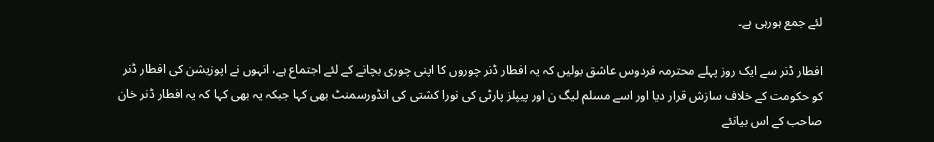لئے جمع ہورہی ہے۔

افطار ڈنر سے ایک روز پہلے محترمہ فردوس عاشق بولیں کہ یہ افطار ڈنر چوروں کا اپنی چوری بچانے کے لئے اجتماع ہے، انہوں نے اپوزیشن کی افطار ڈنر کو حکومت کے خلاف سازش قرار دیا اور اسے مسلم لیگ ن اور پیپلز پارٹی کی نورا کشتی کی انڈورسمنٹ بھی کہا جبکہ یہ بھی کہا کہ یہ افطار ڈنر خان صاحب کے اس بیانئے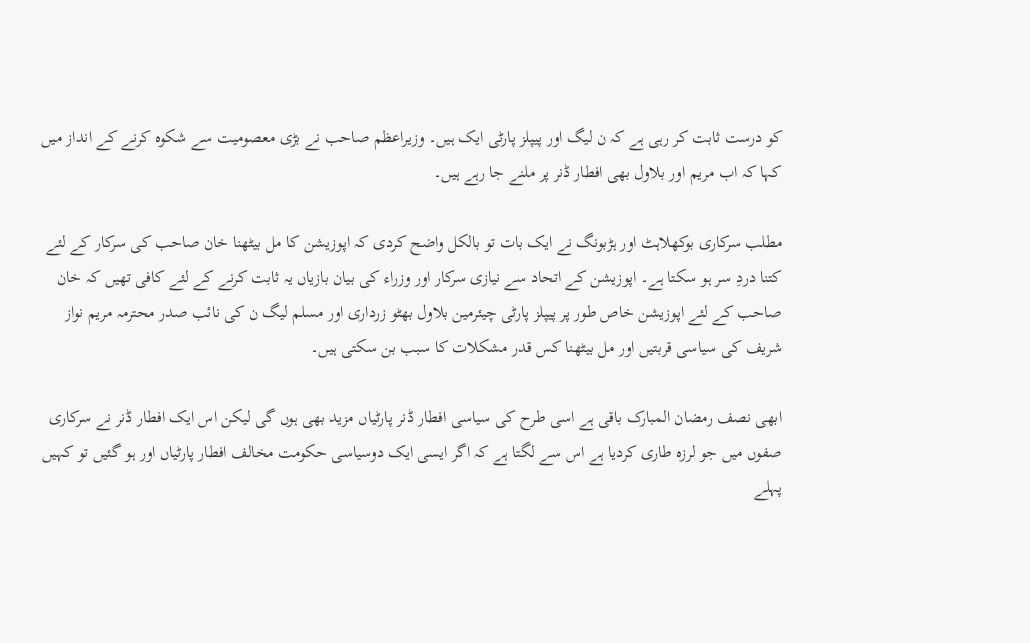کو درست ثابت کر رہی ہے کہ ن لیگ اور پیپلز پارٹی ایک ہیں۔ وزیراعظم صاحب نے بڑی معصومیت سے شکوہ کرنے کے انداز میں کہا کہ اب مریم اور بلاول بھی افطار ڈنر پر ملنے جا رہے ہیں۔

مطلب سرکاری بوکھلاہٹ اور ہڑبونگ نے ایک بات تو بالکل واضح کردی کہ اپوزیشن کا مل بیٹھنا خان صاحب کی سرکار کے لئے کتنا دردِ سر ہو سکتا ہے۔ اپوزیشن کے اتحاد سے نیازی سرکار اور وزراء کی بیان بازیاں یہ ثابت کرنے کے لئے کافی تھیں کہ خان صاحب کے لئے اپوزیشن خاص طور پر پیپلز پارٹی چیئرمین بلاول بھٹو زرداری اور مسلم لیگ ن کی نائب صدر محترمہ مریم نواز شریف کی سیاسی قربتیں اور مل بیٹھنا کس قدر مشکلات کا سبب بن سکتی ہیں۔

ابھی نصف رمضان المبارک باقی ہے اسی طرح کی سیاسی افطار ڈنر پارٹیاں مزید بھی ہوں گی لیکن اس ایک افطار ڈنر نے سرکاری صفوں میں جو لرزہ طاری کردیا ہے اس سے لگتا ہے کہ اگر ایسی ایک دوسیاسی حکومت مخالف افطار پارٹیاں اور ہو گئیں تو کہیں پہلے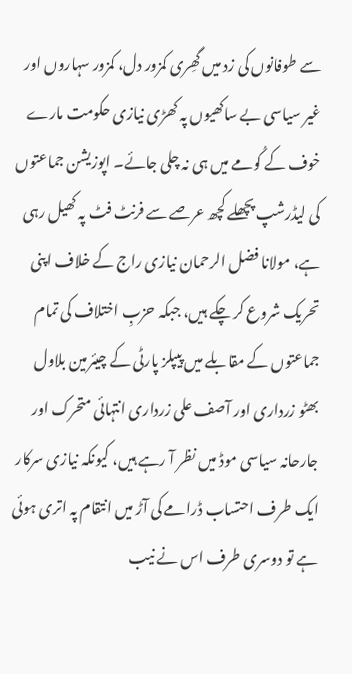سے طوفانوں کی زد میں گھِری کمزور دل، کمزور سہاروں اور غیر سیاسی بے ساکھیوں پہ کھڑی نیازی حکومت مارے خوف کے کُومے میں ہی نہ چلی جائے۔ اپوزیشن جماعتوں کی لیڈرشپ پچھلے کچھ عرصے سے فرنٹ فٹ پہ کھیل رہی ہے، مولانا فضل الرحمان نیازی راج کے خلاف اپنی تحریک شروع کر چکے ہیں، جبکہ حزبِ اختلاف کی تمام جماعتوں کے مقابلے میں پیپلز پارٹی کے چیئرمین بلاول بھٹو زرداری اور آصف علی زرداری انتہائی متحرک اور جارحانہ سیاسی موڈ میں نظر آ رہے ہیں، کیونکہ نیازی سرکار ایک طرف احتساب ڈرامے کی آڑ میں انتقام پہ اتری ہوئی ہے تو دوسری طرف اس نے نیب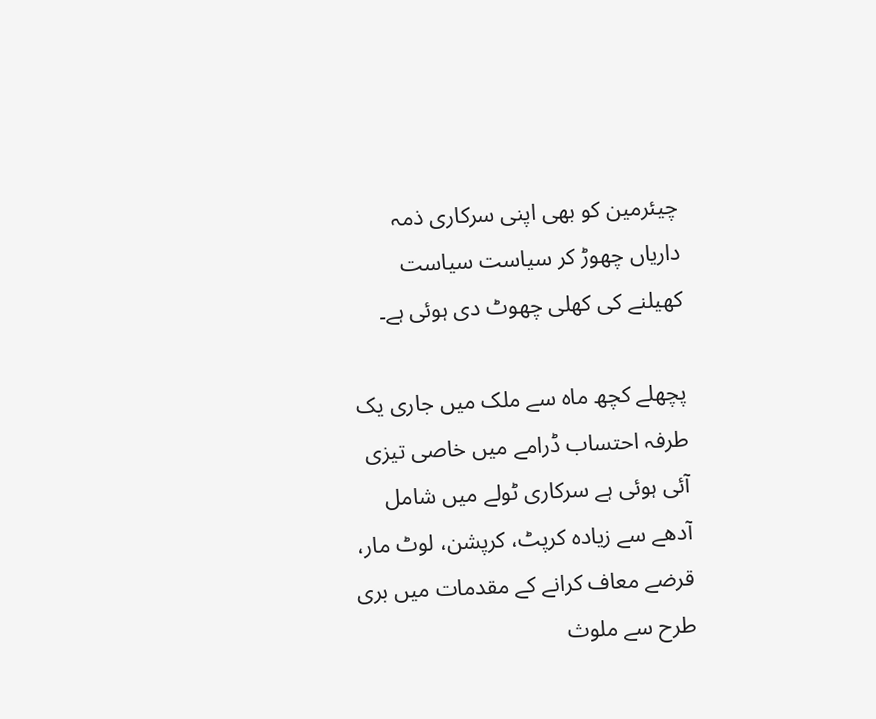چیئرمین کو بھی اپنی سرکاری ذمہ داریاں چھوڑ کر سیاست سیاست کھیلنے کی کھلی چھوٹ دی ہوئی ہے۔

پچھلے کچھ ماہ سے ملک میں جاری یک طرفہ احتساب ڈرامے میں خاصی تیزی آئی ہوئی ہے سرکاری ٹولے میں شامل آدھے سے زیادہ کرپٹ، کرپشن، لوٹ مار، قرضے معاف کرانے کے مقدمات میں بری طرح سے ملوث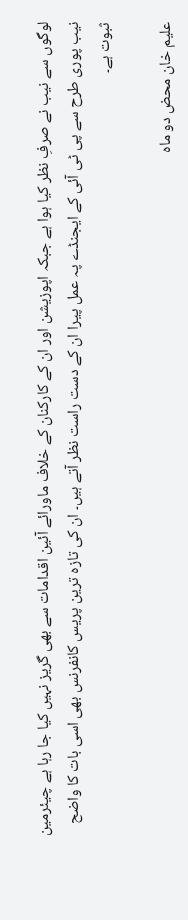لوگوں سے نیب نے صرفِ نظر کیا ہوا ہے جبکہ اپوزیشن اور ان کے کارکنان کے خلاف ماورائے آئین اقدامات سے بھی گریز نہیں کیا جا رہا ہے چیئرمین نیب پوری طرح سے پی ٹی آئی کے ایجنڈے پہ عمل پیرا ان کے دست راست نظر آتے ہیں۔ ان کی تازہ ترین پریس کانفرنس بھی اسی بات کا واضح ثبوت ہے۔

علیم خان محض دو ماہ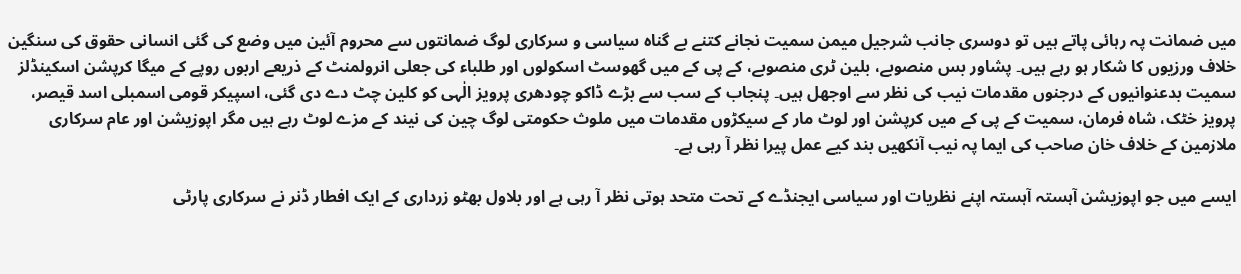میں ضمانت پہ رہائی پاتے ہیں تو دوسری جانب شرجیل میمن سمیت نجانے کتنے بے گناہ سیاسی و سرکاری لوگ ضمانتوں سے محروم آئین میں وضع کی گئی انسانی حقوق کی سنگین خلاف ورزیوں کا شکار ہو رہے ہیں۔ پشاور بس منصوبے، بلین ٹری منصوبے، کے پی کے میں گھوسٹ اسکولوں اور طلباء کی جعلی انرولمنٹ کے ذریعے اربوں روپے کے میگا کرپشن اسکینڈلز سمیت بدعنوانیوں کے درجنوں مقدمات نیب کی نظر سے اوجھل ہیں۔ پنجاب کے سب سے بڑے ڈاکو چودھری پرویز الٰہی کو کلین چٹ دے دی گئی، اسپیکر قومی اسمبلی اسد قیصر، پرویز خٹک، شاہ فرمان، سمیت کے پی کے میں کرپشن اور لوٹ مار کے سیکڑوں مقدمات میں ملوث حکومتی لوگ چین کی نیند کے مزے لوٹ رہے ہیں مگر اپوزیشن اور عام سرکاری ملازمین کے خلاف خان صاحب کی ایما پہ نیب آنکھیں بند کیے عمل پیرا نظر آ رہی ہے۔

ایسے میں جو اپوزیشن آہستہ آہستہ اپنے نظریات اور سیاسی ایجنڈے کے تحت متحد ہوتی نظر آ رہی ہے اور بلاول بھٹو زرداری کے ایک افطار ڈنر نے سرکاری پارٹی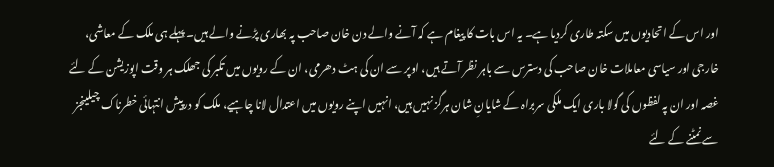اور اس کے اتحادیوں میں سکتہ طاری کردیا ہے۔ یہ اس بات کا پیغام ہے کہ آنے والے دن خان صاحب پہ بھاری پڑنے والے ہیں۔ پہلے ہی ملک کے معاشی، خارجی اور سیاسی معاملات خان صاحب کی دسترس سے باہر نظر آتے ہیں، اوپر سے ان کی ہٹ دھرمی، ان کے رویوں میں تکبر کی جھلک ہر وقت اپوزیشن کے لئے غصہ اور ان پہ لفظوں کی گولا باری ایک ملکی سربراہ کے شایانِ شان ہرگز نہیں ہیں، انہیں اپنے رویوں میں اعتدال لانا چاہیے، ملک کو درپیش انتہائی خطرناک چیلینجز سے نمٹنے کے لئے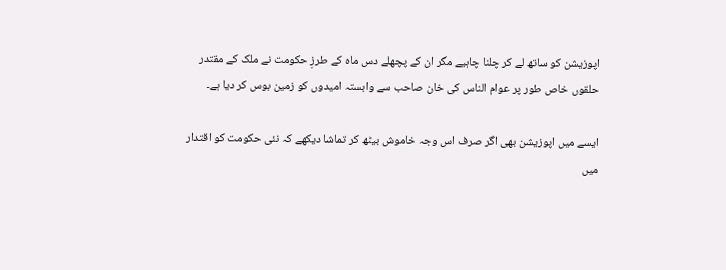اپوزیشن کو ساتھ لے کر چلنا چاہیے مگر ان کے پچھلے دس ماہ کے طرزِ حکومت نے ملک کے مقتدر حلقوں خاص طور پر عوام الناس کی خان صاحب سے وابستہ امیدوں کو زمین بوس کر دیا ہے۔

ایسے میں اپوزیشن بھی اگر صرف اس وجہ خاموش بیٹھ کر تماشا دیکھے کہ نئی حکومت کو اقتدار میں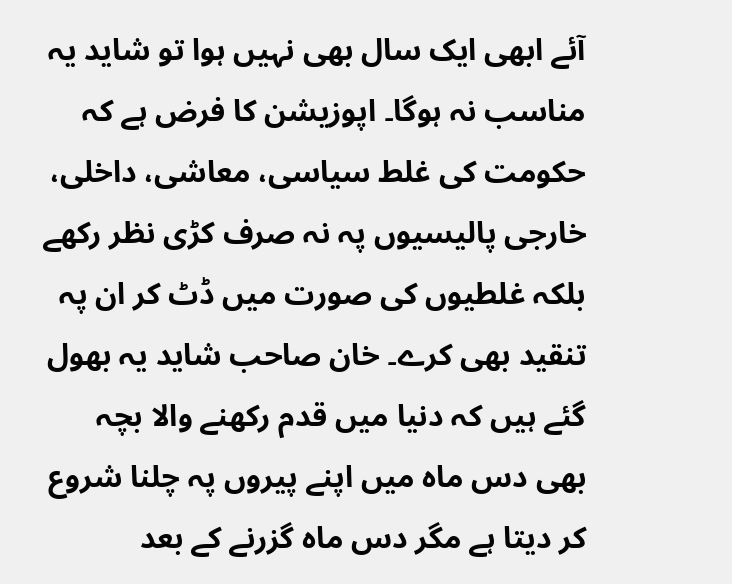آئے ابھی ایک سال بھی نہیں ہوا تو شاید یہ مناسب نہ ہوگا۔ اپوزیشن کا فرض ہے کہ حکومت کی غلط سیاسی، معاشی، داخلی، خارجی پالیسیوں پہ نہ صرف کڑی نظر رکھے بلکہ غلطیوں کی صورت میں ڈٹ کر ان پہ تنقید بھی کرے۔ خان صاحب شاید یہ بھول گئے ہیں کہ دنیا میں قدم رکھنے والا بچہ بھی دس ماہ میں اپنے پیروں پہ چلنا شروع کر دیتا ہے مگر دس ماہ گزرنے کے بعد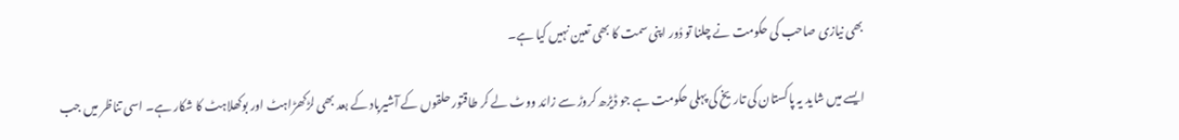بھی نیازی صاحب کی حکومت نے چلنا تو دُور اپنی سمت کا بھی تعین نہیں کیا ہے۔

ایسے میں شاید یہ پاکستان کی تاریخ کی پہلی حکومت ہے جو ڈیڑھ کروڑ سے زائد ووٹ لے کر طاقتور حلقوں کے آشیرباد کے بعد بھی لڑکھڑاہٹ اور بوکھلاہٹ کا شکار ہے۔ اسی تناظر میں جب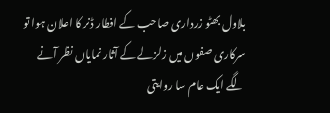بلاول بھٹو زرداری صاحب کے افطار ڈنر کا اعلان ہوا تو سرکاری صفوں میں زلزلے کے آثار نمایاں نظر آنے لگے ایک عام سا روایتی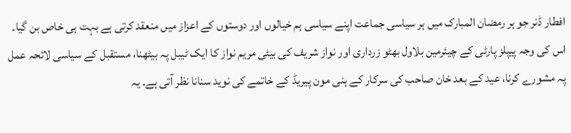افطار ڈنر جو ہر رمضان المبارک میں ہر سیاسی جماعت اپنے سیاسی ہم خیالوں اور دوستوں کے اعزاز میں منعقد کرتی ہے بہت ہی خاص بن گیا۔ اس کی وجہ پیپلز پارٹی کے چیئرمین بلاول بھٹو زرداری اور نواز شریف کی بیٹی مریم نواز کا ایک ٹیبل پہ بیٹھنا، مستقبل کے سیاسی لائحہ عمل پہ مشورے کرنا، عید کے بعد خان صاحب کی سرکار کے ہنی مون پیریڈ کے خاتمے کی نوید سنانا نظر آتی ہے۔ یہ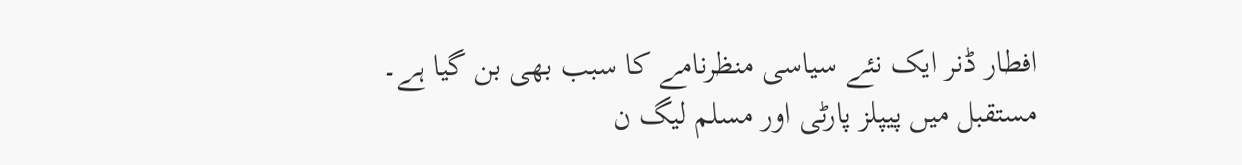افطار ڈنر ایک نئے سیاسی منظرنامے کا سبب بھی بن گیا ہے۔ مستقبل میں پیپلز پارٹی اور مسلم لیگ ن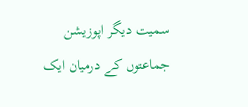سمیت دیگر اپوزیشن جماعتوں کے درمیان ایک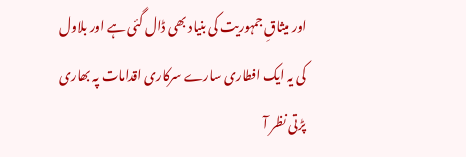اور میثاقِ جمہوریت کی بنیاد بھی ڈال گئی ہے اور بلاول کی یہ ایک افطاری سارے سرکاری اقدامات پہ بھاری پڑتی نظر آ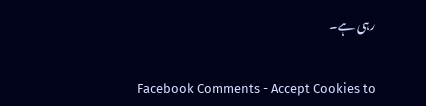رہی ہے۔


Facebook Comments - Accept Cookies to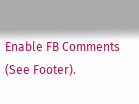Enable FB Comments (See Footer).